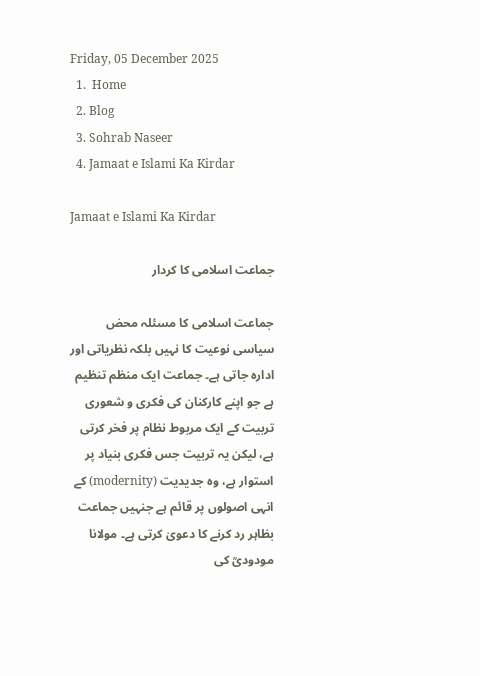Friday, 05 December 2025
  1.  Home
  2. Blog
  3. Sohrab Naseer
  4. Jamaat e Islami Ka Kirdar

Jamaat e Islami Ka Kirdar

جماعت اسلامی کا کردار

جماعت اسلامی کا مسئلہ محض سیاسی نوعیت کا نہیں بلکہ نظریاتی اور ادارہ جاتی ہے۔ جماعت ایک منظم تنظیم ہے جو اپنے کارکنان کی فکری و شعوری تربیت کے ایک مربوط نظام پر فخر کرتی ہے، لیکن یہ تربیت جس فکری بنیاد پر استوار ہے، وہ جدیدیت (modernity) کے انہی اصولوں پر قائم ہے جنہیں جماعت بظاہر رد کرنے کا دعویٰ کرتی ہے۔ مولانا مودودیؒ کی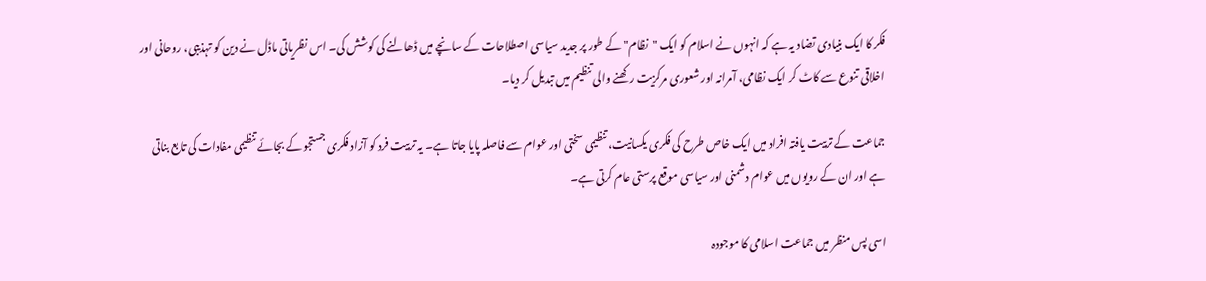فکر کا ایک بنیادی تضاد یہ ہے کہ انہوں نے اسلام کو ایک "نظام" کے طور پر جدید سیاسی اصطلاحات کے سانچے میں ڈھالنے کی کوشش کی۔ اس نظریاتی ماڈل نے دین کو تہذیبی، روحانی اور اخلاقی تنوع سے کاٹ کر ایک نظامی، آمرانہ اور شعوری مرکزیت رکھنے والی تنظیم میں تبدیل کر دیا۔

جماعت کے تربیت یافتہ افراد میں ایک خاص طرح کی فکری یکسانیت، تنظیمی سختی اور عوام سے فاصلہ پایا جاتا ہے۔ یہ تربیت فرد کو آزاد فکری جستجو کے بجائے تنظیمی مفادات کی تابع بناتی ہے اور ان کے رویوں میں عوام دشمنی اور سیاسی موقع پرستی عام کرتی ہے۔

اسی پس منظر میں جماعت اسلامی کا موجودہ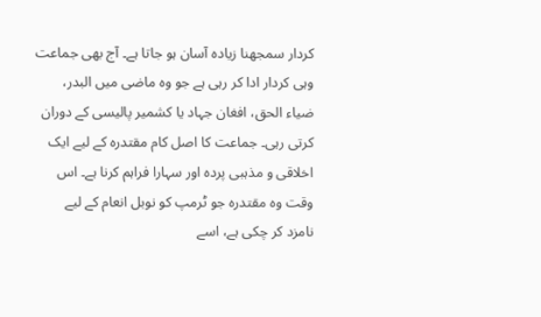کردار سمجھنا زیادہ آسان ہو جاتا ہے۔ آج بھی جماعت وہی کردار ادا کر رہی ہے جو وہ ماضی میں البدر، ضیاء الحق، افغان جہاد یا کشمیر پالیسی کے دوران کرتی رہی۔ جماعت کا اصل کام مقتدرہ کے لیے ایک اخلاقی و مذہبی پردہ اور سہارا فراہم کرنا ہے۔ اس وقت وہ مقتدرہ جو ٹرمپ کو نوبل انعام کے لیے نامزد کر چکی ہے، اسے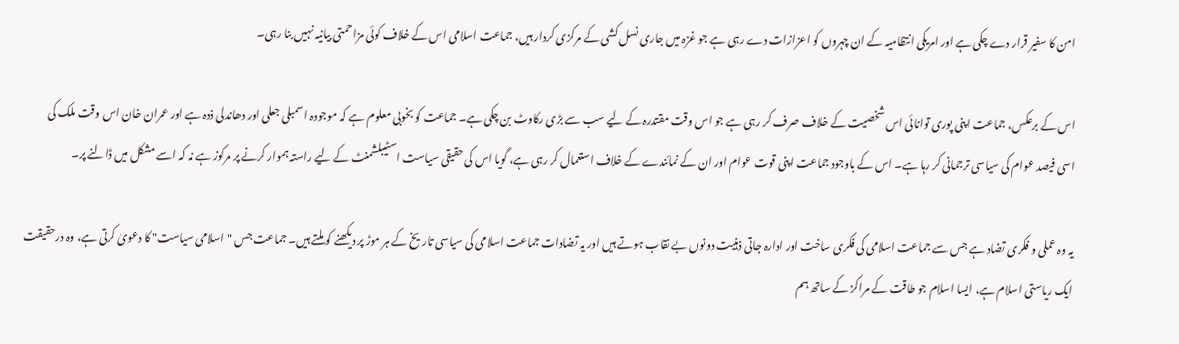امن کا سفیر قرار دے چکی ہے اور امریکی انتظامیہ کے ان چہروں کو اعزازات دے رہی ہے جو غزہ میں جاری نسل کشی کے مرکزی کردار ہیں، جماعت اسلامی اس کے خلاف کوئی مزاحمتی بیانیہ نہیں بنا رہی۔

اس کے برعکس، جماعت اپنی پوری توانائی اس شخصیت کے خلاف صرف کر رہی ہے جو اس وقت مقتدرہ کے لیے سب سے بڑی رکاوٹ بن چکی ہے۔ جماعت کو بخوبی معلوم ہے کہ موجودہ اسمبلی جعلی اور دھاندلی ذدہ ہے اور عمران خان اس وقت ملک کی اسی فیصد عوام کی سیاسی ترجمانی کر رہا ہے۔ اس کے باوجود جماعت اپنی قوت عوام اور ان کے نمائندے کے خلاف استعمال کر رہی ہے، گویا اس کی حقیقی سیاست اسٹیبلشمنٹ کے لیے راستہ ہموار کرنے پر مرکوز ہے نہ کہ اسے مشکل میں ڈالنے پر۔

یہ وہ عملی و فکری تضاد ہے جس سے جماعت اسلامی کی فکری ساخت اور ادارہ جاتی ذہنیت دونوں بے نقاب ہوتے ہیں اور یہ تضادات جماعت اسلامی کی سیاسی تاریخ کے ہر موڑ پر دیکھنے کو ملتے ہیں۔ جماعت جس "اسلامی سیاست" کا دعویٰ کرتی ہے، وہ درحقیقت ایک ریاستی اسلام ہے، ایسا اسلام جو طاقت کے مراکز کے ساتھ ہم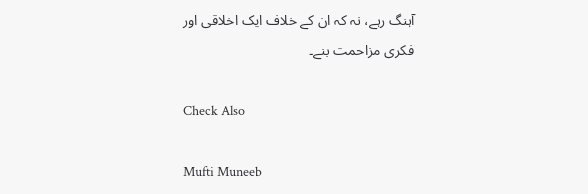آہنگ رہے، نہ کہ ان کے خلاف ایک اخلاقی اور فکری مزاحمت بنے۔

Check Also

Mufti Muneeb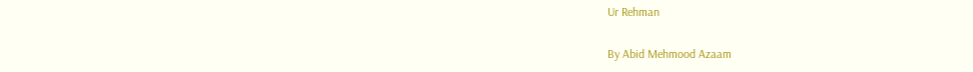Ur Rehman

By Abid Mehmood Azaam